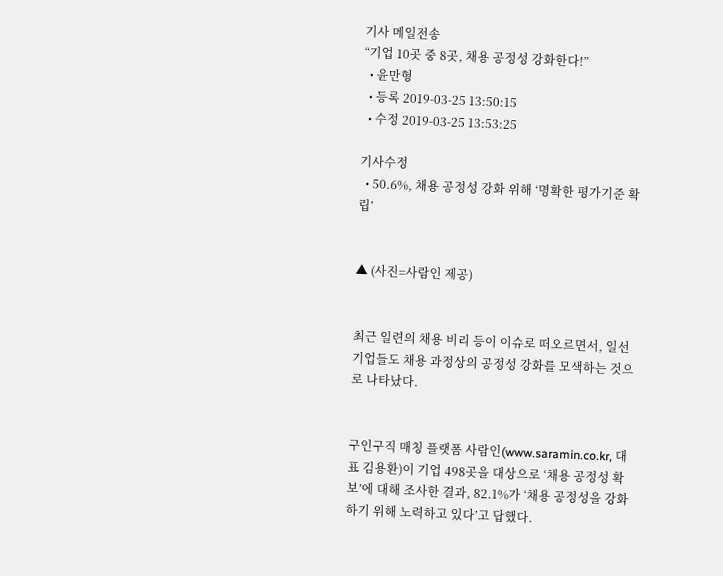기사 메일전송
“기업 10곳 중 8곳, 채용 공정성 강화한다!”
  • 윤만형
  • 등록 2019-03-25 13:50:15
  • 수정 2019-03-25 13:53:25

기사수정
  • 50.6%, 채용 공정성 강화 위해 ‘명확한 평가기준 확립’


▲ (사진=사람인 제공)


최근 일련의 채용 비리 등이 이슈로 떠오르면서, 일선 기업들도 채용 과정상의 공정성 강화를 모색하는 것으로 나타났다.


구인구직 매칭 플랫폼 사람인(www.saramin.co.kr, 대표 김용환)이 기업 498곳을 대상으로 ‘채용 공정성 확보’에 대해 조사한 결과, 82.1%가 ‘채용 공정성을 강화하기 위해 노력하고 있다’고 답했다.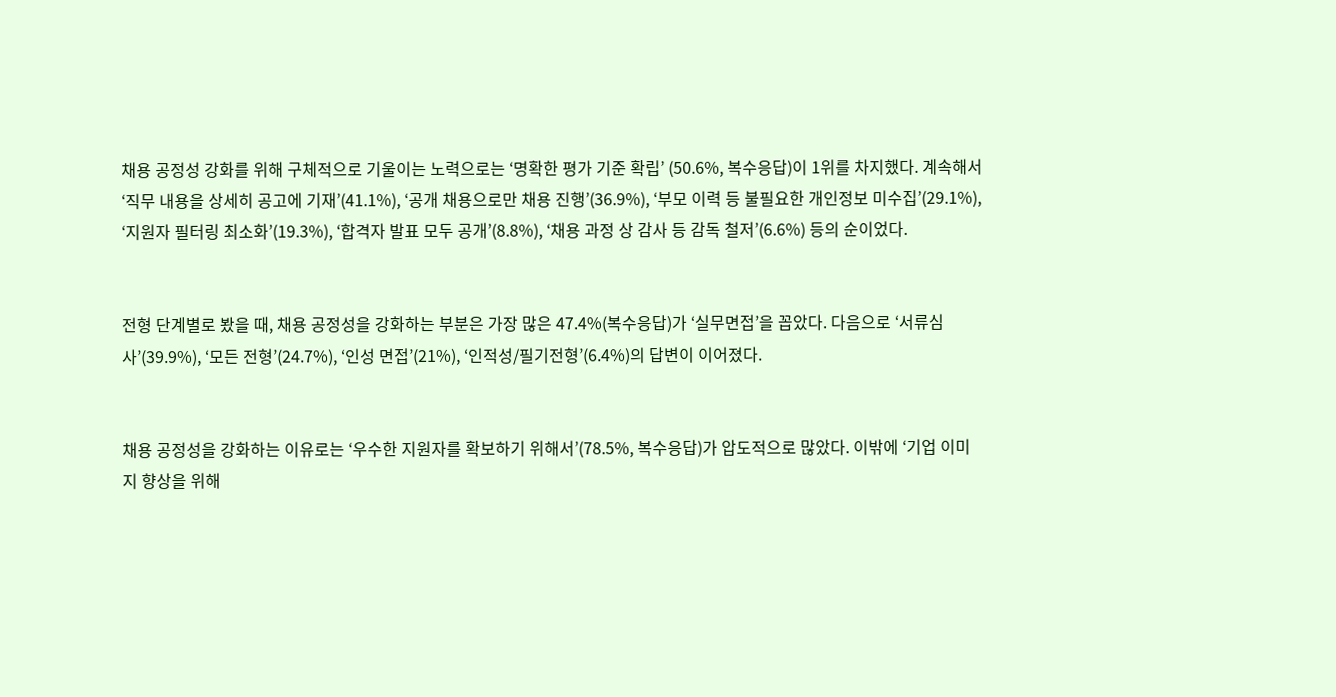채용 공정성 강화를 위해 구체적으로 기울이는 노력으로는 ‘명확한 평가 기준 확립’ (50.6%, 복수응답)이 1위를 차지했다. 계속해서 ‘직무 내용을 상세히 공고에 기재’(41.1%), ‘공개 채용으로만 채용 진행’(36.9%), ‘부모 이력 등 불필요한 개인정보 미수집’(29.1%), ‘지원자 필터링 최소화’(19.3%), ‘합격자 발표 모두 공개’(8.8%), ‘채용 과정 상 감사 등 감독 철저’(6.6%) 등의 순이었다.


전형 단계별로 봤을 때, 채용 공정성을 강화하는 부분은 가장 많은 47.4%(복수응답)가 ‘실무면접’을 꼽았다. 다음으로 ‘서류심사’(39.9%), ‘모든 전형’(24.7%), ‘인성 면접’(21%), ‘인적성/필기전형’(6.4%)의 답변이 이어졌다.


채용 공정성을 강화하는 이유로는 ‘우수한 지원자를 확보하기 위해서’(78.5%, 복수응답)가 압도적으로 많았다. 이밖에 ‘기업 이미지 향상을 위해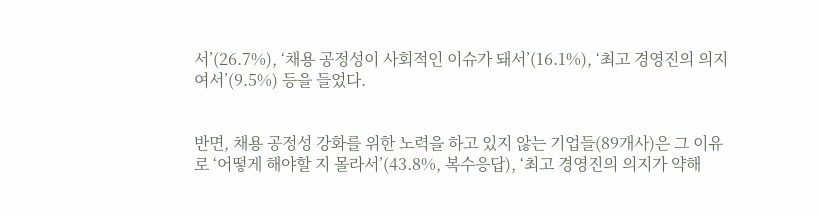서’(26.7%), ‘채용 공정성이 사회적인 이슈가 돼서’(16.1%), ‘최고 경영진의 의지여서’(9.5%) 등을 들었다.


반면, 채용 공정성 강화를 위한 노력을 하고 있지 않는 기업들(89개사)은 그 이유로 ‘어떻게 해야할 지 몰라서’(43.8%, 복수응답), ‘최고 경영진의 의지가 약해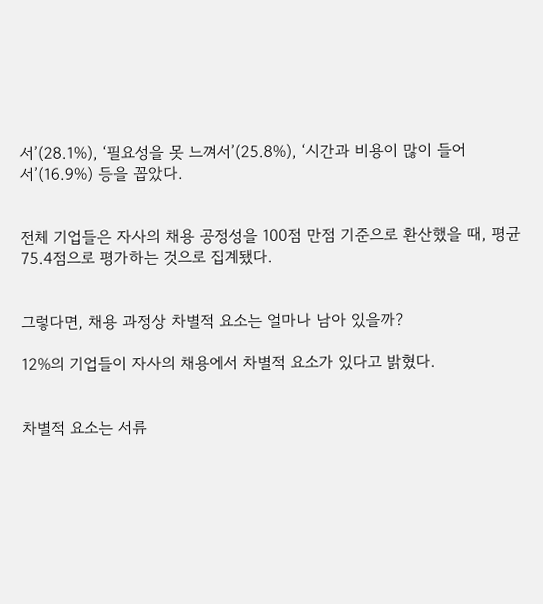서’(28.1%), ‘필요성을 못 느껴서’(25.8%), ‘시간과 비용이 많이 들어서’(16.9%) 등을 꼽았다.


전체 기업들은 자사의 채용 공정성을 100점 만점 기준으로 환산했을 때, 평균 75.4점으로 평가하는 것으로 집계됐다.


그렇다면, 채용 과정상 차별적 요소는 얼마나 남아 있을까?

12%의 기업들이 자사의 채용에서 차별적 요소가 있다고 밝혔다.


차별적 요소는 서류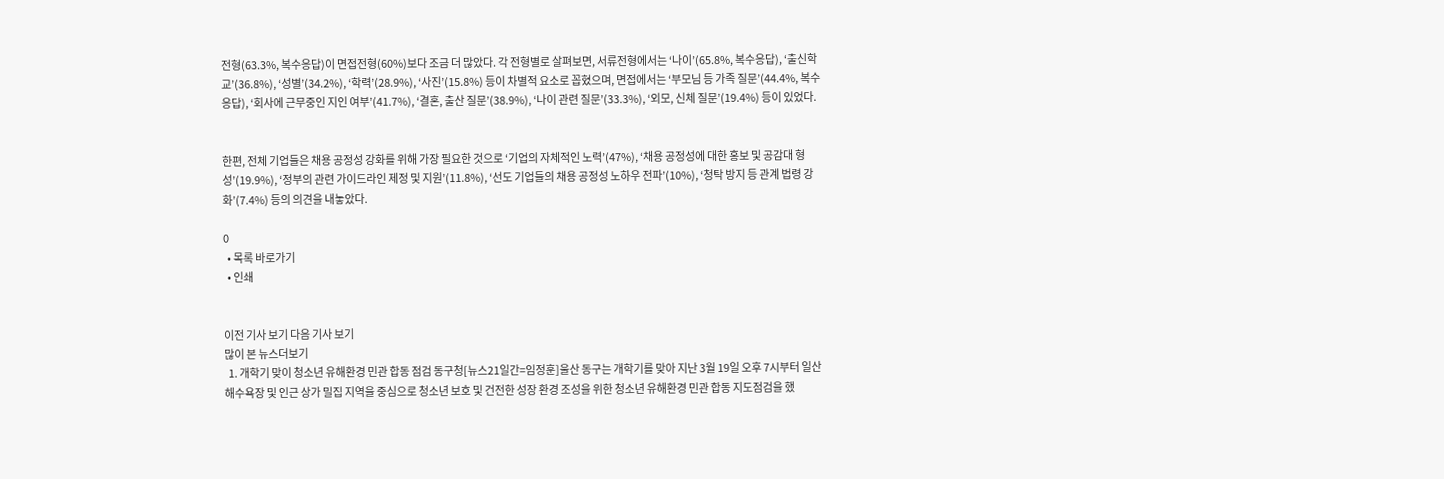전형(63.3%, 복수응답)이 면접전형(60%)보다 조금 더 많았다. 각 전형별로 살펴보면, 서류전형에서는 ‘나이’(65.8%, 복수응답), ‘출신학교’(36.8%), ‘성별’(34.2%), ‘학력’(28.9%), ‘사진’(15.8%) 등이 차별적 요소로 꼽혔으며, 면접에서는 ‘부모님 등 가족 질문’(44.4%, 복수응답), ‘회사에 근무중인 지인 여부’(41.7%), ‘결혼, 출산 질문’(38.9%), ‘나이 관련 질문’(33.3%), ‘외모, 신체 질문’(19.4%) 등이 있었다.


한편, 전체 기업들은 채용 공정성 강화를 위해 가장 필요한 것으로 ‘기업의 자체적인 노력’(47%), ‘채용 공정성에 대한 홍보 및 공감대 형성’(19.9%), ‘정부의 관련 가이드라인 제정 및 지원’(11.8%), ‘선도 기업들의 채용 공정성 노하우 전파’(10%), ‘청탁 방지 등 관계 법령 강화’(7.4%) 등의 의견을 내놓았다.

0
  • 목록 바로가기
  • 인쇄


이전 기사 보기 다음 기사 보기
많이 본 뉴스더보기
  1. 개학기 맞이 청소년 유해환경 민관 합동 점검 동구청[뉴스21일간=임정훈]울산 동구는 개학기를 맞아 지난 3월 19일 오후 7시부터 일산해수욕장 및 인근 상가 밀집 지역을 중심으로 청소년 보호 및 건전한 성장 환경 조성을 위한 청소년 유해환경 민관 합동 지도점검을 했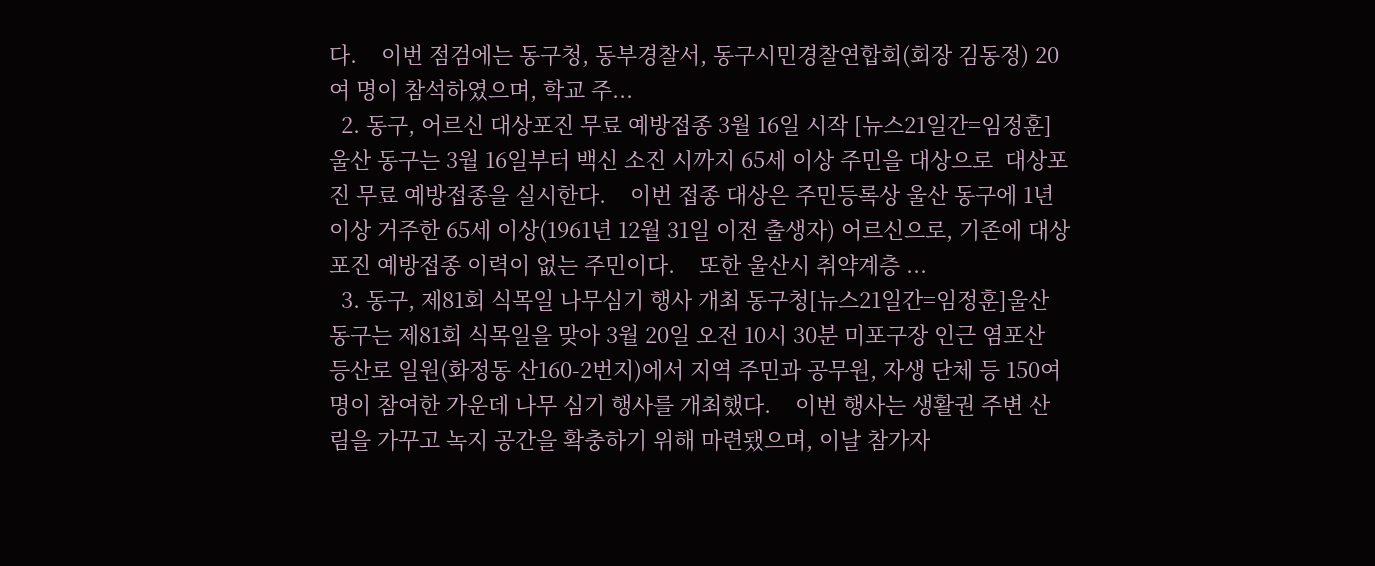다.    이번 점검에는 동구청, 동부경찰서, 동구시민경찰연합회(회장 김동정) 20여 명이 참석하였으며, 학교 주...
  2. 동구, 어르신 대상포진 무료 예방접종 3월 16일 시작 [뉴스21일간=임정훈]울산 동구는 3월 16일부터 백신 소진 시까지 65세 이상 주민을 대상으로  대상포진 무료 예방접종을 실시한다.    이번 접종 대상은 주민등록상 울산 동구에 1년 이상 거주한 65세 이상(1961년 12월 31일 이전 출생자) 어르신으로, 기존에 대상포진 예방접종 이력이 없는 주민이다.    또한 울산시 취약계층 ...
  3. 동구, 제81회 식목일 나무심기 행사 개최 동구청[뉴스21일간=임정훈]울산 동구는 제81회 식목일을 맞아 3월 20일 오전 10시 30분 미포구장 인근 염포산 등산로 일원(화정동 산160-2번지)에서 지역 주민과 공무원, 자생 단체 등 150여 명이 참여한 가운데 나무 심기 행사를 개최했다.    이번 행사는 생활권 주변 산림을 가꾸고 녹지 공간을 확충하기 위해 마련됐으며, 이날 참가자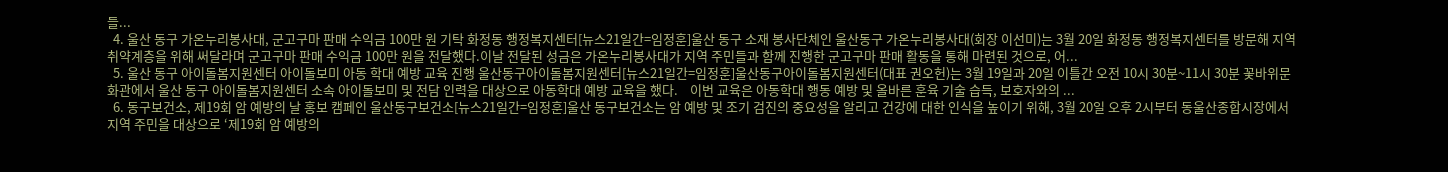들...
  4. 울산 동구 가온누리봉사대, 군고구마 판매 수익금 100만 원 기탁 화정동 행정복지센터[뉴스21일간=임정훈]울산 동구 소재 봉사단체인 울산동구 가온누리봉사대(회장 이선미)는 3월 20일 화정동 행정복지센터를 방문해 지역 취약계층을 위해 써달라며 군고구마 판매 수익금 100만 원을 전달했다.이날 전달된 성금은 가온누리봉사대가 지역 주민들과 함께 진행한 군고구마 판매 활동을 통해 마련된 것으로, 어...
  5. 울산 동구 아이돌봄지원센터 아이돌보미 아동 학대 예방 교육 진행 울산동구아이돌봄지원센터[뉴스21일간=임정훈]울산동구아이돌봄지원센터(대표 권오헌)는 3월 19일과 20일 이틀간 오전 10시 30분~11시 30분 꽃바위문화관에서 울산 동구 아이돌봄지원센터 소속 아이돌보미 및 전담 인력을 대상으로 아동학대 예방 교육을 했다.    이번 교육은 아동학대 행동 예방 및 올바른 훈육 기술 습득, 보호자와의 ...
  6. 동구보건소, 제19회 암 예방의 날 홍보 캠페인 울산동구보건소[뉴스21일간=임정훈]울산 동구보건소는 암 예방 및 조기 검진의 중요성을 알리고 건강에 대한 인식을 높이기 위해, 3월 20일 오후 2시부터 동울산종합시장에서 지역 주민을 대상으로 ‘제19회 암 예방의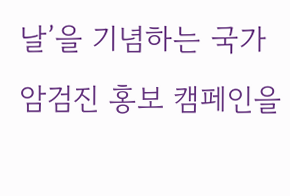날’을 기념하는 국가암검진 홍보 캠페인을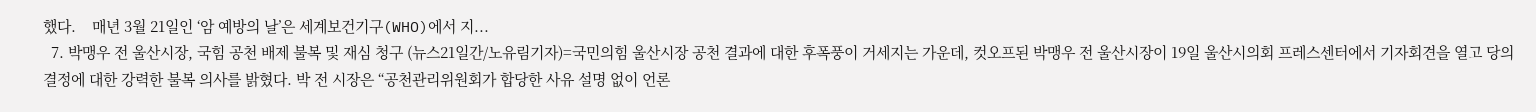했다.    매년 3월 21일인 ‘암 예방의 날’은 세계보건기구(WHO)에서 지...
  7. 박맹우 전 울산시장, 국힘 공천 배제 불복 및 재심 청구 (뉴스21일간/노유림기자)=국민의힘 울산시장 공천 결과에 대한 후폭풍이 거세지는 가운데, 컷오프된 박맹우 전 울산시장이 19일 울산시의회 프레스센터에서 기자회견을 열고 당의 결정에 대한 강력한 불복 의사를 밝혔다. 박 전 시장은 “공천관리위원회가 합당한 사유 설명 없이 언론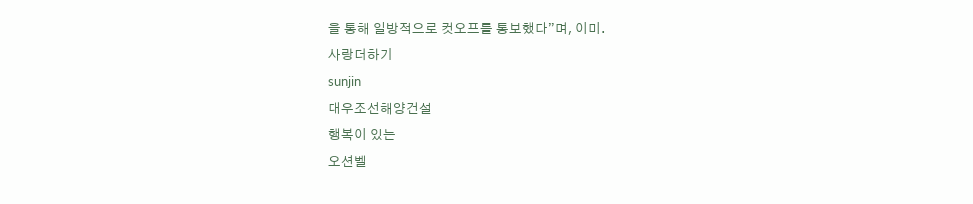을 통해 일방적으로 컷오프를 통보했다”며, 이미.
사랑더하기
sunjin
대우조선해양건설
행복이 있는
오션벨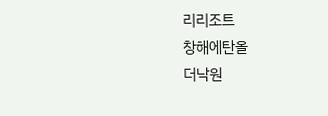리리조트
창해에탄올
더낙원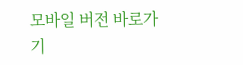모바일 버전 바로가기